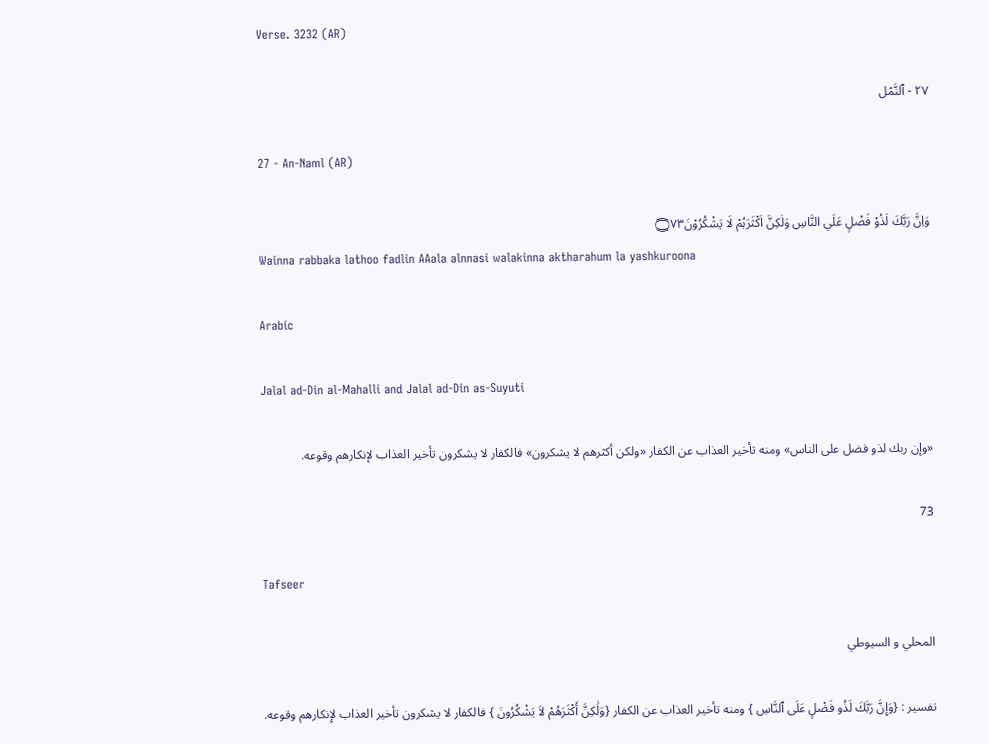Verse. 3232 (AR)

٢٧ - ٱلنَّمْل

27 - An-Naml (AR)

وَاِنَّ رَبَّكَ لَذُوْ فَضْلٍ عَلَي النَّاسِ وَلٰكِنَّ اَكْثَرَہُمْ لَا يَشْكُرُوْنَ۝۷۳
Wainna rabbaka lathoo fadlin AAala alnnasi walakinna aktharahum la yashkuroona

Arabic

Jalal ad-Din al-Mahalli and Jalal ad-Din as-Suyuti

«وإن ربك لذو فضل على الناس» ومنه تأخير العذاب عن الكفار «ولكن أكثرهم لا يشكرون» فالكفار لا يشكرون تأخير العذاب لإنكارهم وقوعه.

73

Tafseer

المحلي و السيوطي

تفسير : {وَإِنَّ رَبَّكَ لَذُو فَضْلٍ عَلَى ٱلنَّاسِ } ومنه تأخير العذاب عن الكفار {وَلَٰكِنَّ أَكْثَرَهُمْ لاَ يَشْكُرُونَ } فالكفار لا يشكرون تأخير العذاب لإِنكارهم وقوعه.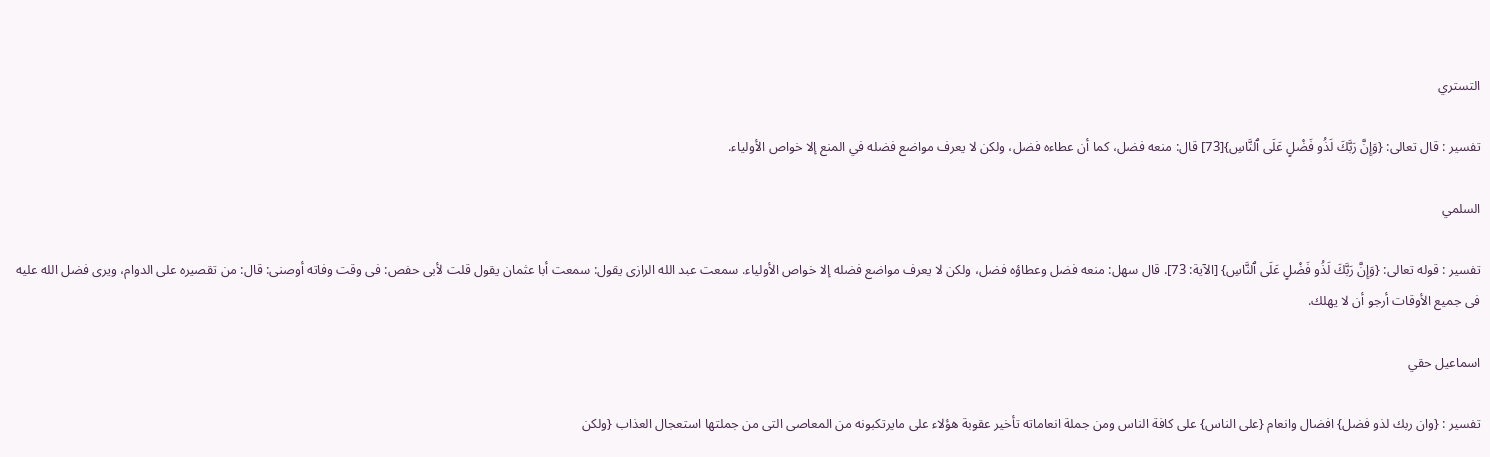التستري

تفسير : قال تعالى: {وَإِنَّ رَبَّكَ لَذُو فَضْلٍ عَلَى ٱلنَّاسِ}[73] قال: منعه فضل، كما أن عطاءه فضل، ولكن لا يعرف مواضع فضله في المنع إلا خواص الأولياء.

السلمي

تفسير : قوله تعالى: {وَإِنَّ رَبَّكَ لَذُو فَضْلٍ عَلَى ٱلنَّاسِ} [الآية: 73]. قال سهل: منعه فضل وعطاؤه فضل، ولكن لا يعرف مواضع فضله إلا خواص الأولياء. سمعت عبد الله الرازى يقول: سمعت أبا عثمان يقول قلت لأبى حفص: فى وقت وفاته أوصنى: قال: من تقصيره على الدوام، ويرى فضل الله عليه فى جميع الأوقات أرجو أن لا يهلك.

اسماعيل حقي

تفسير : {وان ربك لذو فضل} افضال وانعام {على الناس} على كافة الناس ومن جملة انعاماته تأخير عقوبة هؤلاء على مايرتكبونه من المعاصى التى من جملتها استعجال العذاب {ولكن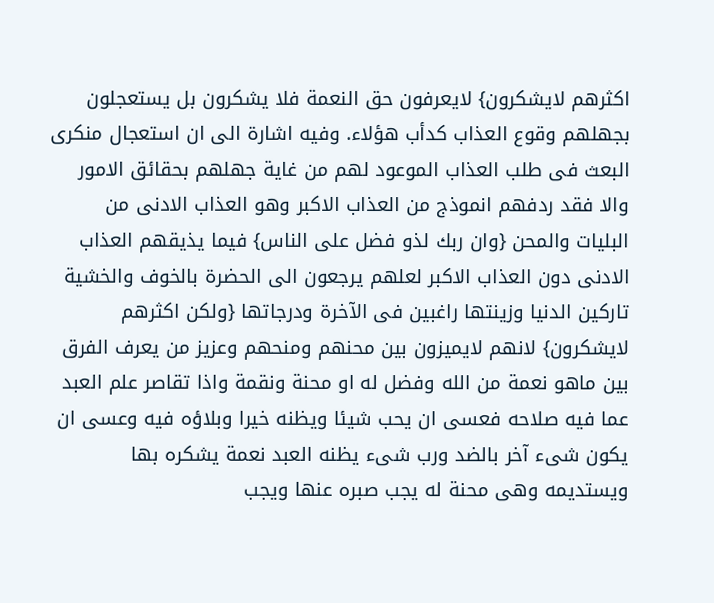اكثرهم لايشكرون} لايعرفون حق النعمة فلا يشكرون بل يستعجلون بجهلهم وقوع العذاب كدأب هؤلاء. وفيه اشارة الى ان استعجال منكرى البعث فى طلب العذاب الموعود لهم من غاية جهلهم بحقائق الامور والا فقد ردفهم انموذج من العذاب الاكبر وهو العذاب الادنى من البليات والمحن {وان ربك لذو فضل على الناس} فيما يذيقهم العذاب الادنى دون العذاب الاكبر لعلهم يرجعون الى الحضرة بالخوف والخشية تاركين الدنيا وزينتها راغبين فى الآخرة ودرجاتها {ولكن اكثرهم لايشكرون} لانهم لايميزون بين محنهم ومنحهم وعزيز من يعرف الفرق بين ماهو نعمة من الله وفضل له او محنة ونقمة واذا تقاصر علم العبد عما فيه صلاحه فعسى ان يحب شيئا ويظنه خيرا وبلاؤه فيه وعسى ان يكون شىء آخر بالضد ورب شىء يظنه العبد نعمة يشكره بها ويستديمه وهى محنة له يجب صبره عنها ويجب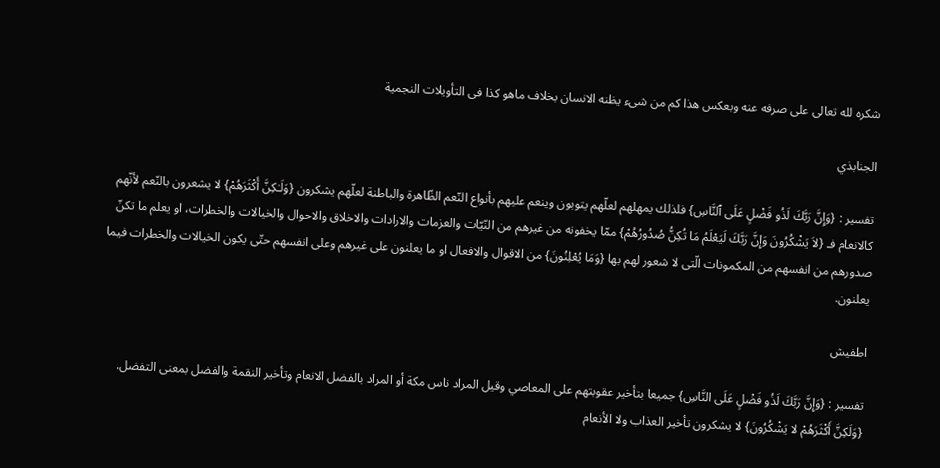شكره لله تعالى على صرفه عنه وبعكس هذا كم من شىء يظنه الانسان بخلاف ماهو كذا فى التأويلات النجمية

الجنابذي

تفسير : {وَإِنَّ رَبَّكَ لَذُو فَضْلٍ عَلَى ٱلنَّاسِ} فلذلك يمهلهم لعلّهم يتوبون وينعم عليهم بأنواع النّعم الظّاهرة والباطنة لعلّهم يشكرون {وَلَـٰكِنَّ أَكْثَرَهُمْ} لا يشعرون بالنّعم لأنّهم كالانعام فـ {لاَ يَشْكُرُونَ وَإِنَّ رَبَّكَ لَيَعْلَمُ مَا تُكِنُّ صُدُورُهُمْ} ممّا يخفونه من غيرهم من النّيّات والعزمات والارادات والاخلاق والاحوال والخيالات والخطرات، او يعلم ما تكنّ صدورهم من انفسهم من المكمونات الّتى لا شعور لهم بها {وَمَا يُعْلِنُونَ} من الاقوال والافعال او ما يعلنون على غيرهم وعلى انفسهم حتّى يكون الخيالات والخطرات فيما يعلنون.

اطفيش

تفسير : {وَإِنَّ رَبَّكَ لَذُو فَضْلٍ عَلَى النَّاسِ} جميعا بتأخير عقوبتهم على المعاصي وقيل المراد ناس مكة أو المراد بالفضل الانعام وتأخير النقمة والفضل بمعنى التفضل. {وَلَكِنَّ أَكْثَرَهُمْ لا يَشْكُرُونَ} لا يشكرون تأخير العذاب ولا الأنعام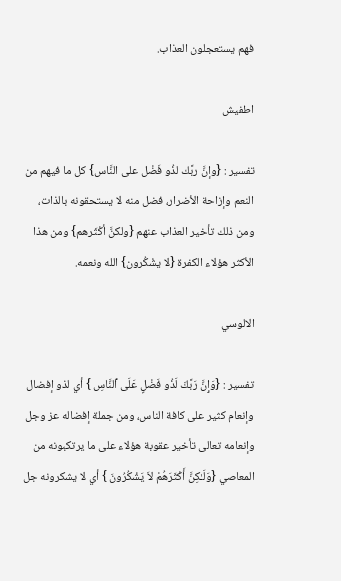فهم يستعجلون العذاب.

اطفيش

تفسير : {وإنَّ ربَّك لذُو فَضْل على النَّاس} كل ما فيهم من النعم وإزاحة الأضرار، فضل منه لا يستحقونه بالذات، ومن ذلك تأخير العذاب عنهم {ولكنَّ أكْثَرهم} ومن هذا الأكثر هؤلاء الكفرة {لا يشْكُرون} الله ونعمه.

الالوسي

تفسير : {وَإِنَّ رَبَّكَ لَذُو فَضْلٍ عَلَى ٱلنَّاسِ } أي لذو إفضال وإنعام كثير على كافة الناس، ومن جملة إفضاله عز وجل وإنعامه تعالى تأخير عقوبة هؤلاء على ما يرتكبونه من المعاصي {وَلَـٰكِنَّ أَكْثَرَهُمْ لاَ يَشْكُرُونَ } أي لا يشكرونه جل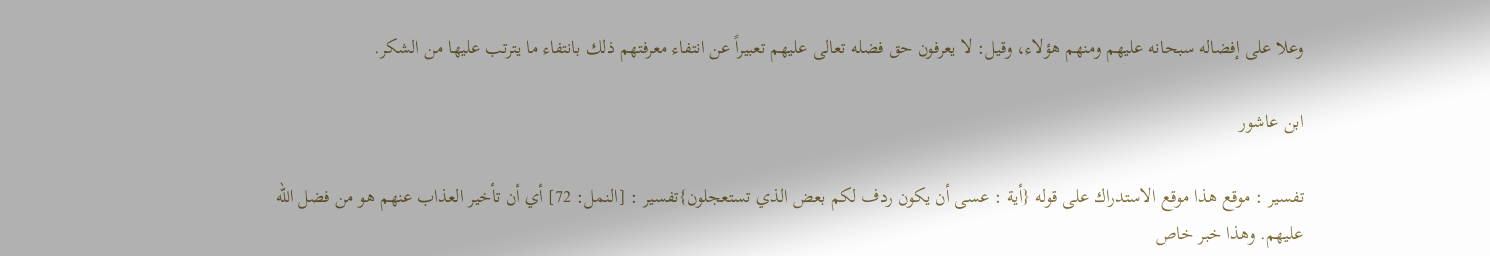وعلا على إفضاله سبحانه عليهم ومنهم هؤلاء، وقيل: لا يعرفون حق فضله تعالى عليهم تعبيراً عن انتفاء معرفتهم ذلك بانتفاء ما يترتب عليها من الشكر.

ابن عاشور

تفسير : موقع هذا موقع الاستدراك على قوله {أية : عسى أن يكون ردف لكم بعض الذي تستعجلون}تفسير : [النمل: 72] أي أن تأخير العذاب عنهم هو من فضل الله عليهم. وهذا خبر خاص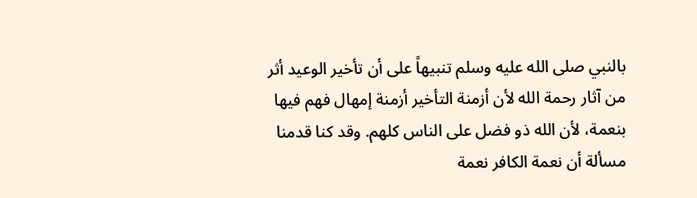بالنبي صلى الله عليه وسلم تنبيهاً على أن تأخير الوعيد أثر من آثار رحمة الله لأن أزمنة التأخير أزمنة إمهال فهم فيها بنعمة، لأن الله ذو فضل على الناس كلهم. وقد كنا قدمنا مسألة أن نعمة الكافر نعمة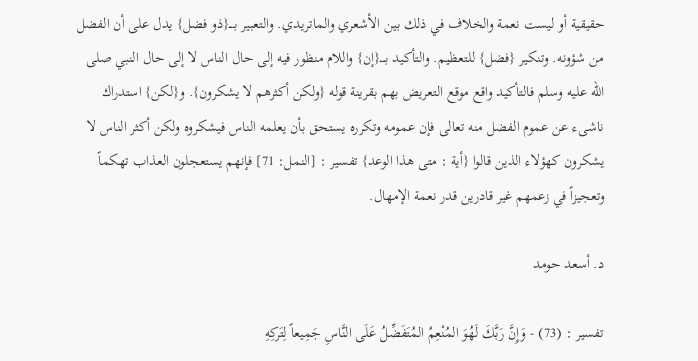حقيقية أو ليست نعمة والخلاف في ذلك بين الأشعري والماتريدي. والتعبير بــــ{ذو فضل} يدل على أن الفضل من شؤونه. وتنكير {فضل} للتعظيم. والتأكيد بــــ{إن} واللام منظور فيه إلى حال الناس لا إلى حال النبي صلى الله عليه وسلم فالتأكيد واقع موقع التعريض بهم بقرينة قوله {ولكن أكثرهم لا يشكرون}. و{لكن} استدراك ناشىء عن عموم الفضل منه تعالى فإن عمومه وتكرره يستحق بأن يعلمه الناس فيشكروه ولكن أكثر الناس لا يشكرون كهؤلاء الذين قالوا {أية : متى هذا الوعد} تفسير : [النمل: 71] فإنهم يستعجلون العذاب تهكماً وتعجيزاً في زعمهم غير قادرين قدر نعمة الإمهال.

د. أسعد حومد

تفسير : (73) - وَإِنَّ رَبَّكَ لَهُوَ المُنْعِمُ المُتَفَضِّلُ عَلَى النَّاسِ جَمِيعاً لِتَركِهِ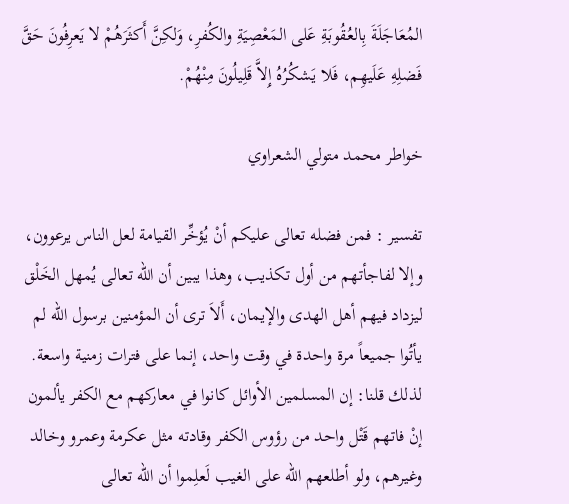المُعَاجَلَةَ بِالعُقُوبَةِ عَلى المَعْصِيَةِ والكُفرِ، وَلكِنَّ أَكثَرَهُمْ لا يَعرِفُونَ حَقَّ فَضلِهِ عَلَيهِم، فَلا يَشكُرُهُ إِلاَّ قَلِيلُونَ مِنْهُمْ.

خواطر محمد متولي الشعراوي

تفسير : فمن فضله تعالى عليكم أنْ يُؤخِّر القيامة لعل الناس يرعوون، وإلا لفاجأتهم من أول تكذيب، وهذا يبين أن الله تعالى يُمهل الخَلْق ليزداد فيهم أهل الهدى والإيمان، أَلاَ ترى أن المؤمنين برسول الله لم يأتُوا جميعاً مرة واحدة في وقت واحد، إنما على فترات زمنية واسعة. لذلك قلنا: إن المسلمين الأوائل كانوا في معاركهم مع الكفر يألمون إنْ فاتهم قَتْل واحد من رؤوس الكفر وقادته مثل عكرمة وعمرو وخالد وغيرهم، ولو أطلعهم الله على الغيب لَعلِموا أن الله تعالى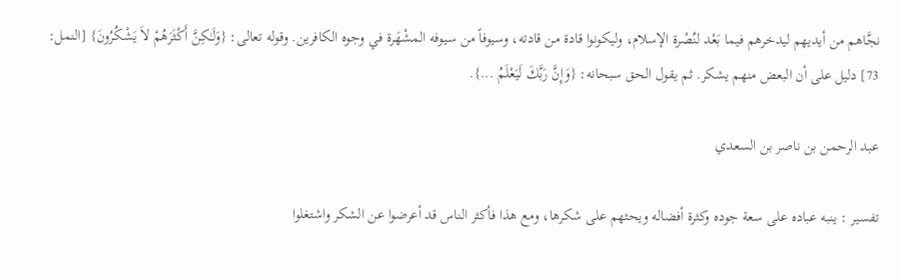نجَّاهم من أيديهم ليدخرهم فيما بَعْد لنُصْرة الإسلام، وليكونوا قادة من قادته، وسيوفاً من سيوفه المشْهَرة في وجوه الكافرين. وقوله تعالى: {وَلَـٰكِنَّ أَكْثَرَهُمْ لاَ يَشْكُرُونَ} [النمل: 73] دليل على أن البعض منهم يشكر. ثم يقول الحق سبحانه: {وَإِنَّ رَبَّكَ لَيَعْلَمُ ...}.

عبد الرحمن بن ناصر بن السعدي

تفسير : ينبه عباده على سعة جوده وكثرة أفضاله ويحثهم على شكرها، ومع هذا فأكثر الناس قد أعرضوا عن الشكر واشتغلوا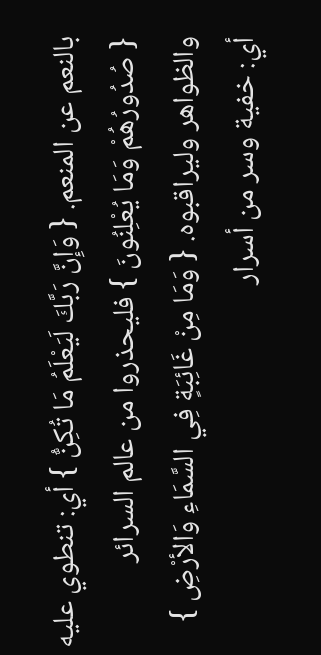بالنعم عن المنعم. { وَإِنَّ رَبَّكَ لَيَعْلَمُ مَا تُكِنُّ } أي: تنطوي عليه { صُدُورُهُمْ وَمَا يُعْلِنُونَ } فليحذروا من عالم السرائر والظواهر وليراقبوه. { وَمَا مِنْ غَائِبَةٍ فِي السَّمَاءِ وَالأرْضِ } أي: خفية وسر من أسرار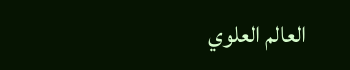العالم العلوي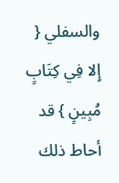والسفلي { إِلا فِي كِتَابٍ مُبِينٍ } قد أحاط ذلك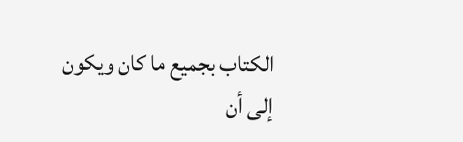الكتاب بجميع ما كان ويكون إلى أن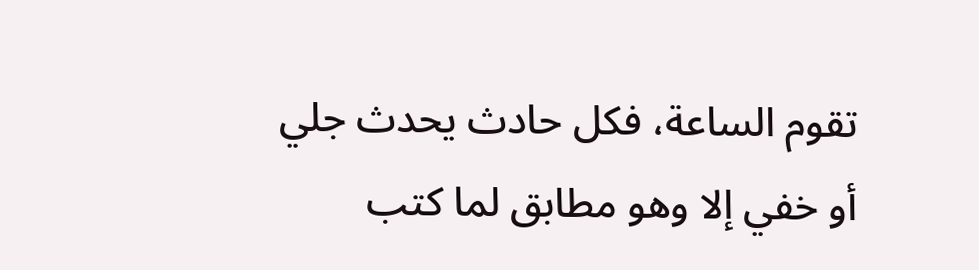تقوم الساعة، فكل حادث يحدث جلي أو خفي إلا وهو مطابق لما كتب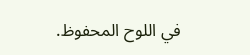في اللوح المحفوظ.